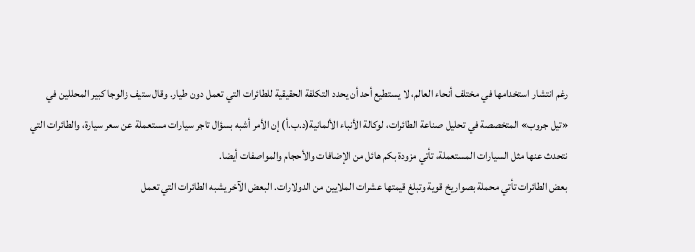رغم انتشار استخدامها في مختلف أنحاء العالم، لا يستطيع أحد أن يحدد التكلفة الحقيقية للطائرات التي تعمل دون طيار. وقال ستيف زالوجا كبير المحللين في «تيل جروب» المتخصصة في تحليل صناعة الطائرات، لوكالة الأنباء الألمانية(د.ب.أ) إن الأمر أشبه بسؤال تاجر سيارات مستعملة عن سعر سيارة، والطائرات التي نتحدث عنها مثل السيارات المستعملة، تأتي مزودة بكم هائل من الإضافات والأحجام والمواصفات أيضا.
بعض الطائرات تأتي محملة بصواريخ قوية وتبلغ قيمتها عشرات الملايين من الدولارات. البعض الآخر يشبه الطائرات التي تعمل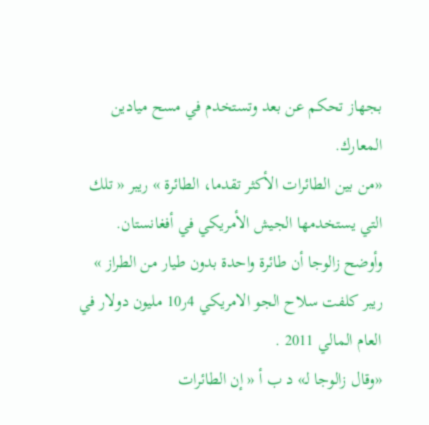بجهاز تحكم عن بعد وتستخدم في مسح ميادين المعارك.
«من بين الطائرات الأكثر تقدما، الطائرة » ريبر « تلك التي يستخدمها الجيش الأمريكي في أفغانستان. وأوضح زالوجا أن طائرة واحدة بدون طيار من الطراز » ريبر كلفت سلاح الجو الامريكي 4ر10 مليون دولار في العام المالي 2011 .
«وقال زالوجا لـ» د ب أ « إن الطائرات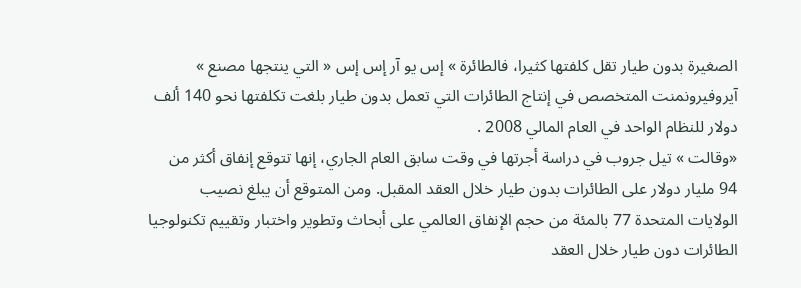الصغيرة بدون طيار تقل كلفتها كثيرا، فالطائرة » إس يو آر إس إس « التي ينتجها مصنع » آيروفيرونمنت المتخصص في إنتاج الطائرات التي تعمل بدون طيار بلغت تكلفتها نحو 140 ألف دولار للنظام الواحد في العام المالي 2008 .
«وقالت » تيل جروب في دراسة أجرتها في وقت سابق العام الجاري، إنها تتوقع إنفاق أكثر من 94 مليار دولار على الطائرات بدون طيار خلال العقد المقبل. ومن المتوقع أن يبلغ نصيب الولايات المتحدة 77 بالمئة من حجم الإنفاق العالمي على أبحاث وتطوير واختبار وتقييم تكنولوجيا الطائرات دون طيار خلال العقد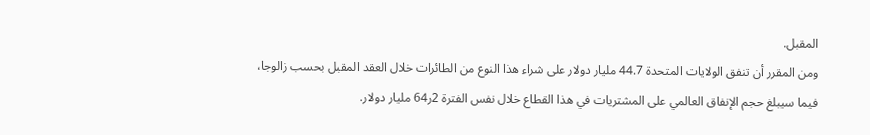المقبل.
ومن المقرر أن تنفق الولايات المتحدة 44.7 مليار دولار على شراء هذا النوع من الطائرات خلال العقد المقبل بحسب زالوجا، فيما سيبلغ حجم الإنفاق العالمي على المشتريات في هذا القطاع خلال نفس الفترة 2ر64 مليار دولار.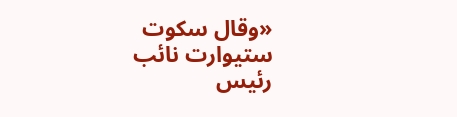«وقال سكوت ستيوارت نائب رئيس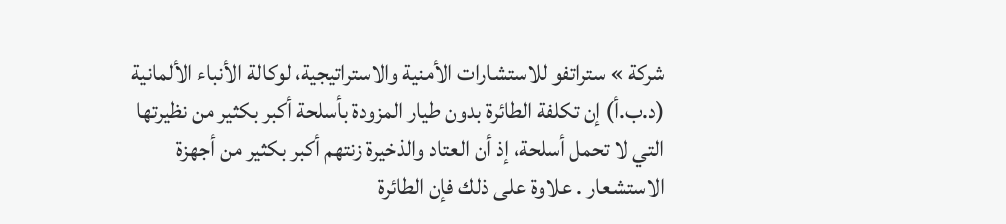شركة » ستراتفو للاستشارات الأمنية والاستراتيجية، لوكالة الأنباء الألمانية (د.ب.أ) إن تكلفة الطائرة بدون طيار المزودة بأسلحة أكبر بكثير من نظيرتها التي لا تحمل أسلحة، إذ أن العتاد والذخيرة زنتهم أكبر بكثير من أجهزة الاستشعار . علاوة على ذلك فإن الطائرة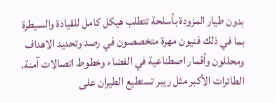بدون طيار المزودة بأسلحة تتطلب هيكل كامل للقيادة والسيطرة بما في ذلك فنيون مهرة متخصصون في رصد وتحديد الاهداف ومحللون وأقمار اصطناعية في الفضاء وخطوط اتصالات آمنة.
الطائرات الأكبر مثل ريبر تستطيع الطيران على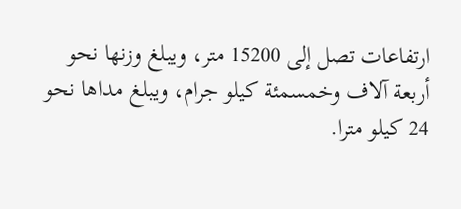ارتفاعات تصل إلى 15200 متر، ويبلغ وزنها نحو أربعة آلاف وخمسمئة كيلو جرام، ويبلغ مداها نحو 24 كيلو مترا.